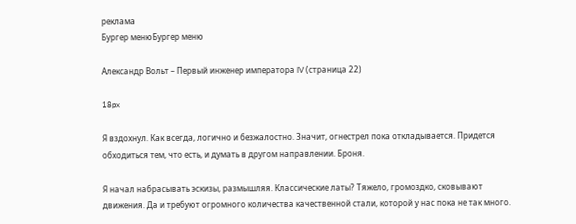реклама
Бургер менюБургер меню

Александр Вольт – Первый инженер императора IV (страница 22)

18px

Я вздохнул. Как всегда, логично и безжалостно. Значит, огнестрел пока откладывается. Придется обходиться тем, что есть, и думать в другом направлении. Броня.

Я начал набрасывать эскизы, размышляя. Классические латы? Тяжело, громоздко, сковывают движения. Да и требуют огромного количества качественной стали, которой у нас пока не так много.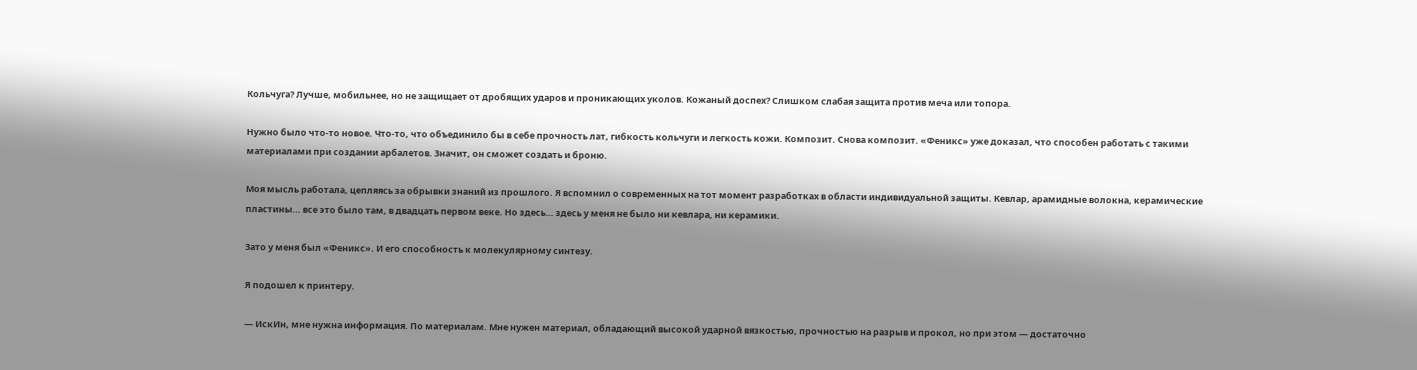Кольчуга? Лучше, мобильнее, но не защищает от дробящих ударов и проникающих уколов. Кожаный доспех? Слишком слабая защита против меча или топора.

Нужно было что-то новое. Что-то, что объединило бы в себе прочность лат, гибкость кольчуги и легкость кожи. Композит. Снова композит. «Феникс» уже доказал, что способен работать с такими материалами при создании арбалетов. Значит, он сможет создать и броню.

Моя мысль работала, цепляясь за обрывки знаний из прошлого. Я вспомнил о современных на тот момент разработках в области индивидуальной защиты. Кевлар, арамидные волокна, керамические пластины… все это было там, в двадцать первом веке. Но здесь… здесь у меня не было ни кевлара, ни керамики.

Зато у меня был «Феникс». И его способность к молекулярному синтезу.

Я подошел к принтеру.

— ИскИн, мне нужна информация. По материалам. Мне нужен материал, обладающий высокой ударной вязкостью, прочностью на разрыв и прокол, но при этом — достаточно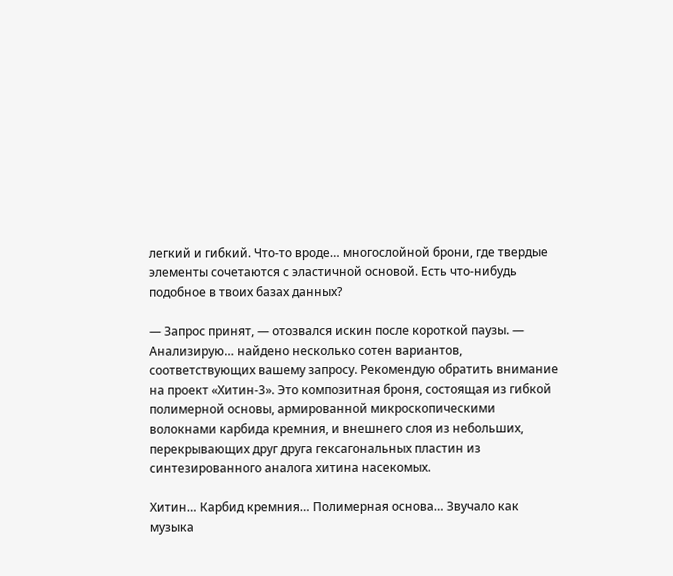легкий и гибкий. Что-то вроде… многослойной брони, где твердые элементы сочетаются с эластичной основой. Есть что-нибудь подобное в твоих базах данных?

— Запрос принят, — отозвался искин после короткой паузы. — Анализирую… найдено несколько сотен вариантов, соответствующих вашему запросу. Рекомендую обратить внимание на проект «Хитин-3». Это композитная броня, состоящая из гибкой полимерной основы, армированной микроскопическими волокнами карбида кремния, и внешнего слоя из небольших, перекрывающих друг друга гексагональных пластин из синтезированного аналога хитина насекомых.

Хитин… Карбид кремния… Полимерная основа… Звучало как музыка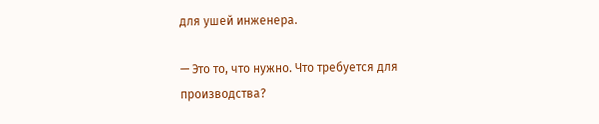для ушей инженера.

— Это то, что нужно. Что требуется для производства?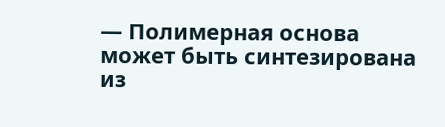— Полимерная основа может быть синтезирована из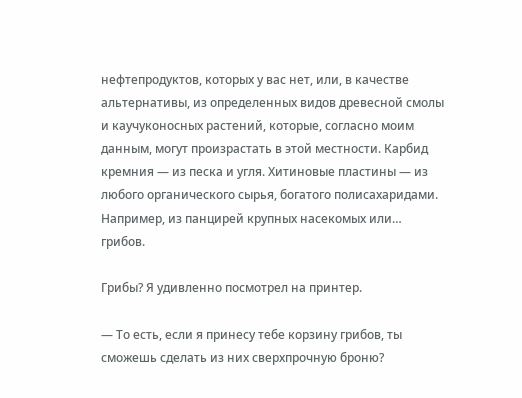нефтепродуктов, которых у вас нет, или, в качестве альтернативы, из определенных видов древесной смолы и каучуконосных растений, которые, согласно моим данным, могут произрастать в этой местности. Карбид кремния — из песка и угля. Хитиновые пластины — из любого органического сырья, богатого полисахаридами. Например, из панцирей крупных насекомых или… грибов.

Грибы? Я удивленно посмотрел на принтер.

— То есть, если я принесу тебе корзину грибов, ты сможешь сделать из них сверхпрочную броню?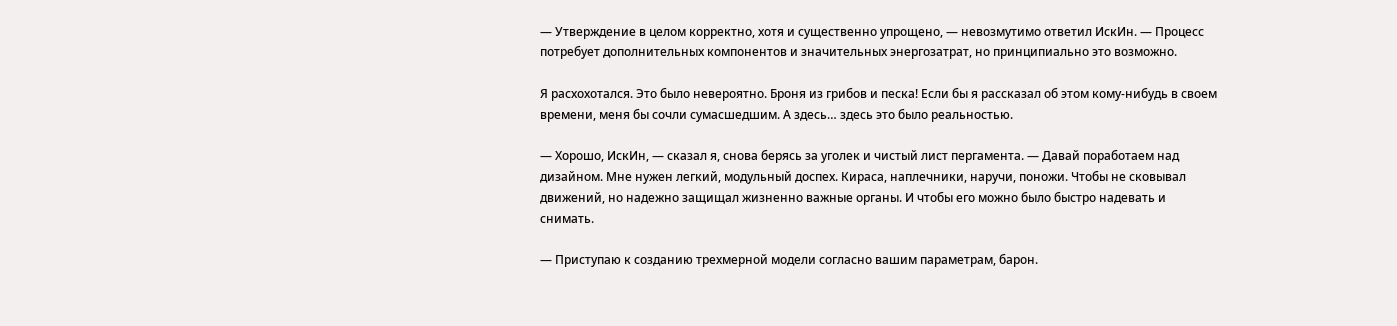— Утверждение в целом корректно, хотя и существенно упрощено, — невозмутимо ответил ИскИн. — Процесс потребует дополнительных компонентов и значительных энергозатрат, но принципиально это возможно.

Я расхохотался. Это было невероятно. Броня из грибов и песка! Если бы я рассказал об этом кому-нибудь в своем времени, меня бы сочли сумасшедшим. А здесь… здесь это было реальностью.

— Хорошо, ИскИн, — сказал я, снова берясь за уголек и чистый лист пергамента. — Давай поработаем над дизайном. Мне нужен легкий, модульный доспех. Кираса, наплечники, наручи, поножи. Чтобы не сковывал движений, но надежно защищал жизненно важные органы. И чтобы его можно было быстро надевать и снимать.

— Приступаю к созданию трехмерной модели согласно вашим параметрам, барон.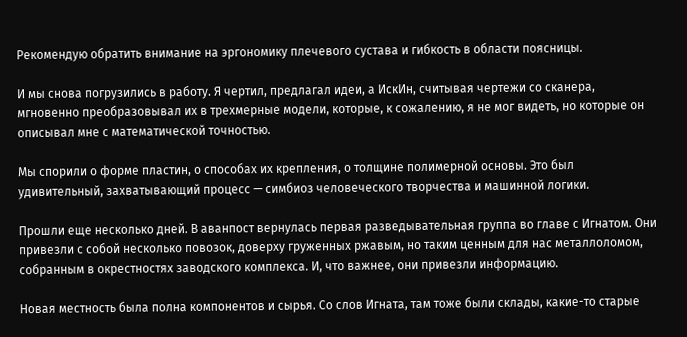Рекомендую обратить внимание на эргономику плечевого сустава и гибкость в области поясницы.

И мы снова погрузились в работу. Я чертил, предлагал идеи, а ИскИн, считывая чертежи со сканера, мгновенно преобразовывал их в трехмерные модели, которые, к сожалению, я не мог видеть, но которые он описывал мне с математической точностью.

Мы спорили о форме пластин, о способах их крепления, о толщине полимерной основы. Это был удивительный, захватывающий процесс — симбиоз человеческого творчества и машинной логики.

Прошли еще несколько дней. В аванпост вернулась первая разведывательная группа во главе с Игнатом. Они привезли с собой несколько повозок, доверху груженных ржавым, но таким ценным для нас металлоломом, собранным в окрестностях заводского комплекса. И, что важнее, они привезли информацию.

Новая местность была полна компонентов и сырья. Со слов Игната, там тоже были склады, какие-то старые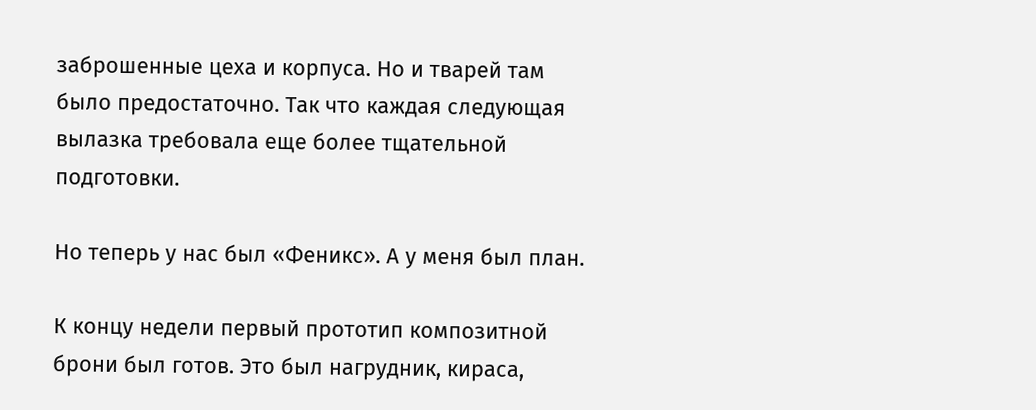заброшенные цеха и корпуса. Но и тварей там было предостаточно. Так что каждая следующая вылазка требовала еще более тщательной подготовки.

Но теперь у нас был «Феникс». А у меня был план.

К концу недели первый прототип композитной брони был готов. Это был нагрудник, кираса,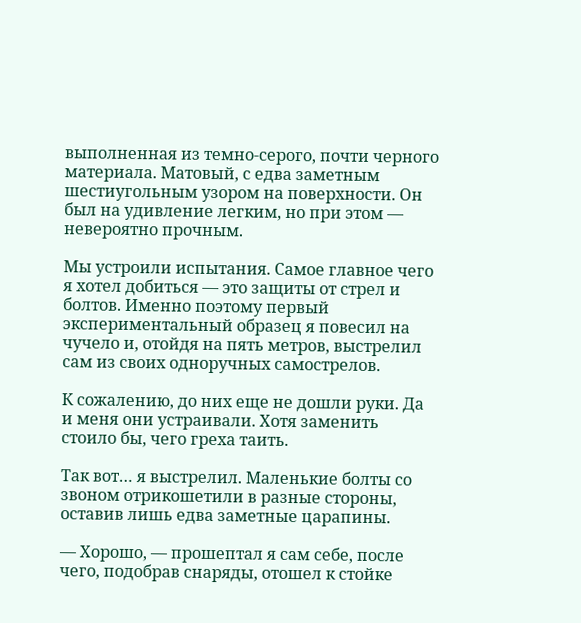выполненная из темно-серого, почти черного материала. Матовый, с едва заметным шестиугольным узором на поверхности. Он был на удивление легким, но при этом — невероятно прочным.

Мы устроили испытания. Самое главное чего я хотел добиться — это защиты от стрел и болтов. Именно поэтому первый экспериментальный образец я повесил на чучело и, отойдя на пять метров, выстрелил сам из своих одноручных самострелов.

К сожалению, до них еще не дошли руки. Да и меня они устраивали. Хотя заменить стоило бы, чего греха таить.

Так вот… я выстрелил. Маленькие болты со звоном отрикошетили в разные стороны, оставив лишь едва заметные царапины.

— Хорошо, — прошептал я сам себе, после чего, подобрав снаряды, отошел к стойке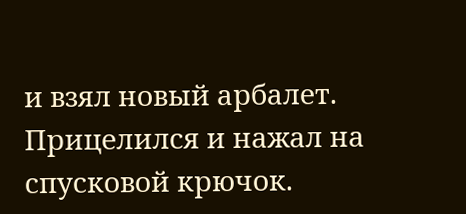и взял новый арбалет. Прицелился и нажал на спусковой крючок.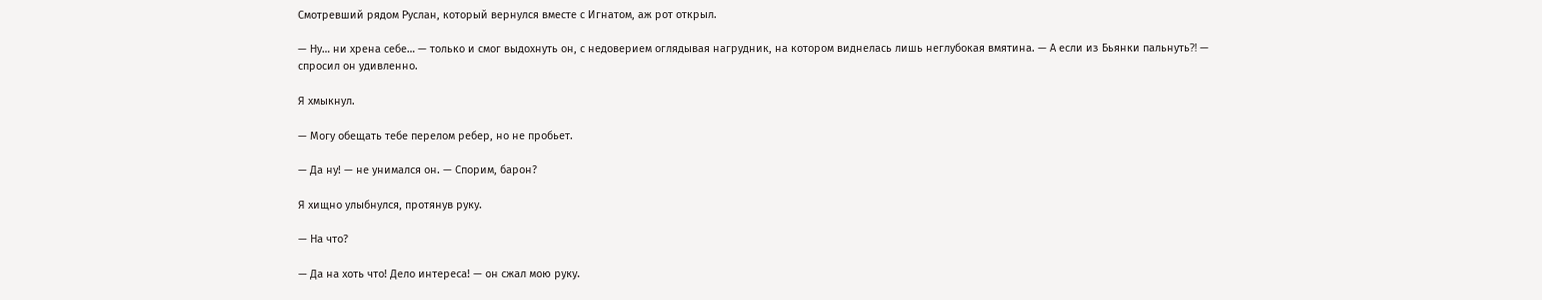Смотревший рядом Руслан, который вернулся вместе с Игнатом, аж рот открыл.

— Ну… ни хрена себе… — только и смог выдохнуть он, с недоверием оглядывая нагрудник, на котором виднелась лишь неглубокая вмятина. — А если из Бьянки пальнуть⁈ — спросил он удивленно.

Я хмыкнул.

— Могу обещать тебе перелом ребер, но не пробьет.

— Да ну! — не унимался он. — Спорим, барон?

Я хищно улыбнулся, протянув руку.

— На что?

— Да на хоть что! Дело интереса! — он сжал мою руку.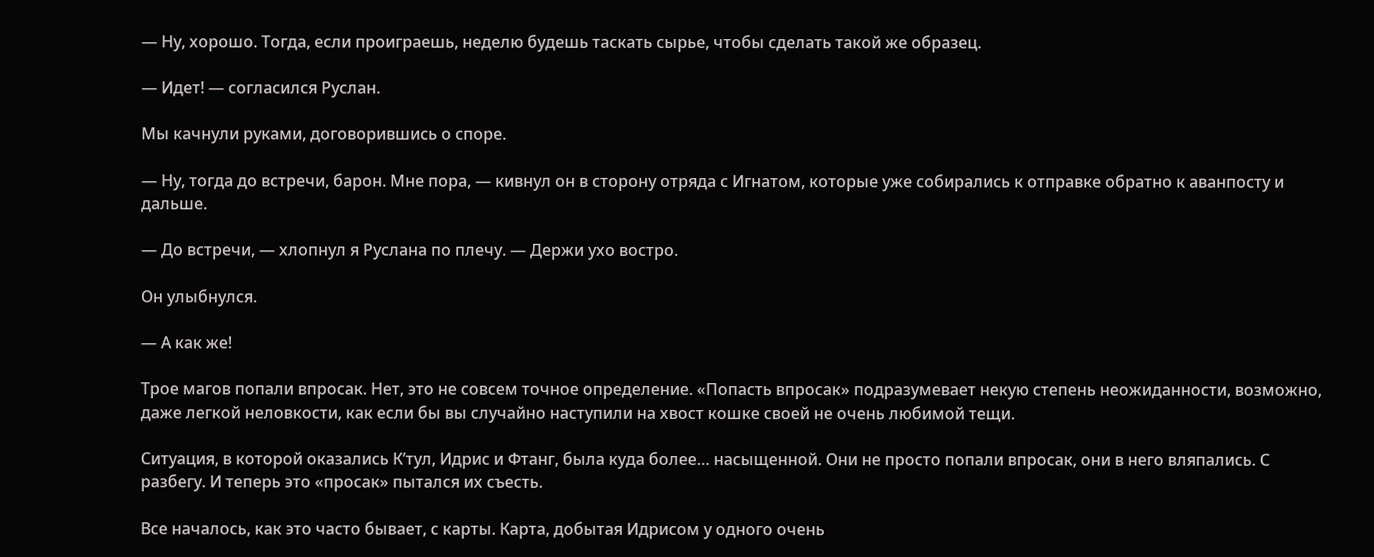— Ну, хорошо. Тогда, если проиграешь, неделю будешь таскать сырье, чтобы сделать такой же образец.

— Идет! — согласился Руслан.

Мы качнули руками, договорившись о споре.

— Ну, тогда до встречи, барон. Мне пора, — кивнул он в сторону отряда с Игнатом, которые уже собирались к отправке обратно к аванпосту и дальше.

— До встречи, — хлопнул я Руслана по плечу. — Держи ухо востро.

Он улыбнулся.

— А как же!

Трое магов попали впросак. Нет, это не совсем точное определение. «Попасть впросак» подразумевает некую степень неожиданности, возможно, даже легкой неловкости, как если бы вы случайно наступили на хвост кошке своей не очень любимой тещи.

Ситуация, в которой оказались К’тул, Идрис и Фтанг, была куда более… насыщенной. Они не просто попали впросак, они в него вляпались. С разбегу. И теперь это «просак» пытался их съесть.

Все началось, как это часто бывает, с карты. Карта, добытая Идрисом у одного очень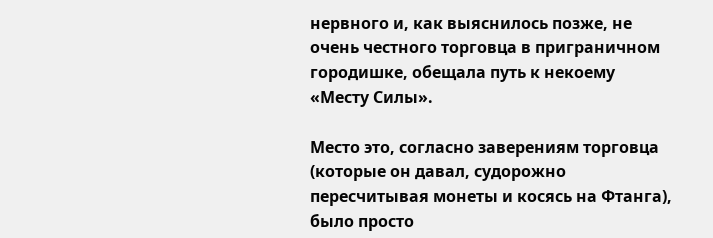нервного и, как выяснилось позже, не очень честного торговца в приграничном городишке, обещала путь к некоему «Месту Силы».

Место это, согласно заверениям торговца (которые он давал, судорожно пересчитывая монеты и косясь на Фтанга), было просто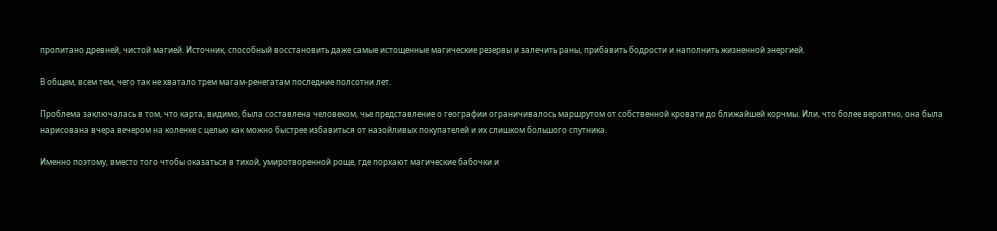пропитано древней, чистой магией. Источник, способный восстановить даже самые истощенные магические резервы и залечить раны, прибавить бодрости и наполнить жизненной энергией.

В общем, всем тем, чего так не хватало трем магам-ренегатам последние полсотни лет.

Проблема заключалась в том, что карта, видимо, была составлена человеком, чье представление о географии ограничивалось маршрутом от собственной кровати до ближайшей корчмы. Или, что более вероятно, она была нарисована вчера вечером на коленке с целью как можно быстрее избавиться от назойливых покупателей и их слишком большого спутника.

Именно поэтому, вместо того чтобы оказаться в тихой, умиротворенной роще, где порхают магические бабочки и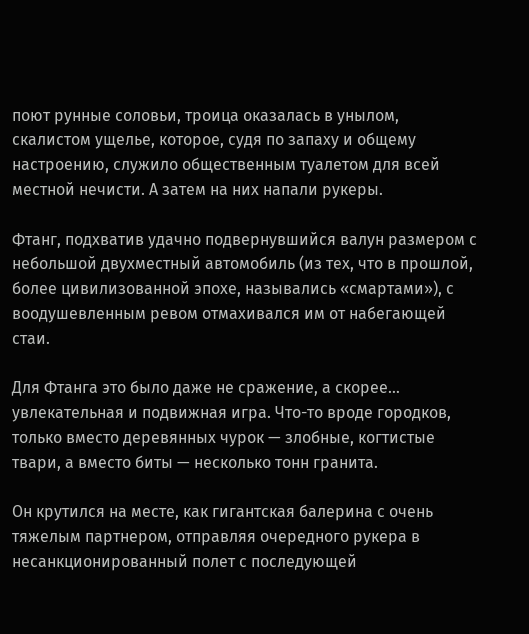поют рунные соловьи, троица оказалась в унылом, скалистом ущелье, которое, судя по запаху и общему настроению, служило общественным туалетом для всей местной нечисти. А затем на них напали рукеры.

Фтанг, подхватив удачно подвернувшийся валун размером с небольшой двухместный автомобиль (из тех, что в прошлой, более цивилизованной эпохе, назывались «смартами»), с воодушевленным ревом отмахивался им от набегающей стаи.

Для Фтанга это было даже не сражение, а скорее… увлекательная и подвижная игра. Что-то вроде городков, только вместо деревянных чурок — злобные, когтистые твари, а вместо биты — несколько тонн гранита.

Он крутился на месте, как гигантская балерина с очень тяжелым партнером, отправляя очередного рукера в несанкционированный полет с последующей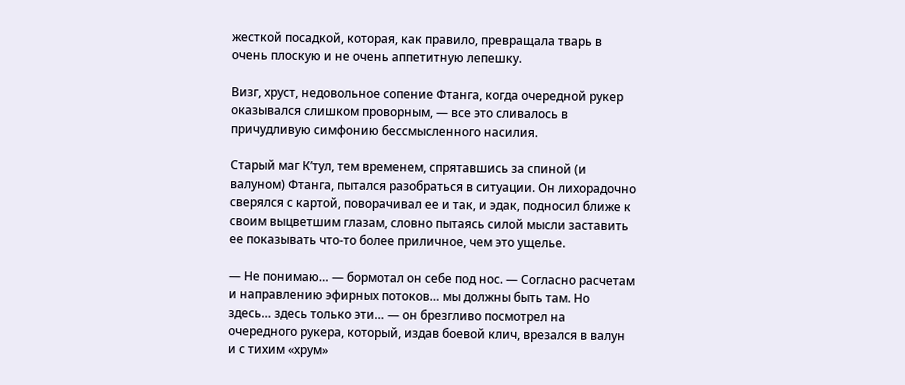жесткой посадкой, которая, как правило, превращала тварь в очень плоскую и не очень аппетитную лепешку.

Визг, хруст, недовольное сопение Фтанга, когда очередной рукер оказывался слишком проворным, — все это сливалось в причудливую симфонию бессмысленного насилия.

Старый маг К’тул, тем временем, спрятавшись за спиной (и валуном) Фтанга, пытался разобраться в ситуации. Он лихорадочно сверялся с картой, поворачивал ее и так, и эдак, подносил ближе к своим выцветшим глазам, словно пытаясь силой мысли заставить ее показывать что-то более приличное, чем это ущелье.

— Не понимаю… — бормотал он себе под нос. — Согласно расчетам и направлению эфирных потоков… мы должны быть там. Но здесь… здесь только эти… — он брезгливо посмотрел на очередного рукера, который, издав боевой клич, врезался в валун и с тихим «хрум»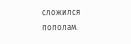сложился пополам.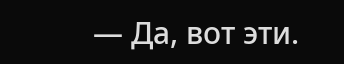— Да, вот эти.